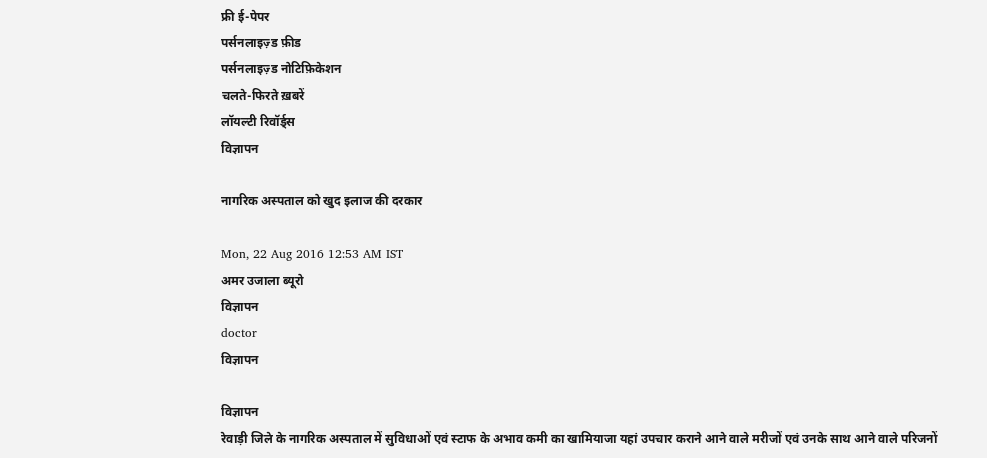फ्री ई-पेपर
पर्सनलाइज़्ड फ़ीड
पर्सनलाइज़्ड नोटिफ़िकेशन
चलते-फिरते ख़बरें
लॉयल्टी रिवॉर्ड्स
विज्ञापन

नागरिक अस्पताल को खुद इलाज की दरकार

Mon, 22 Aug 2016 12:53 AM IST
अमर उजाला ब्यूरो
विज्ञापन
doctor
विज्ञापन

विज्ञापन
रेवाड़ी जिले के नागरिक अस्पताल में सुविधाओं एवं स्टाफ के अभाव कमी का खामियाजा यहां उपचार कराने आने वाले मरीजों एवं उनके साथ आने वाले परिजनों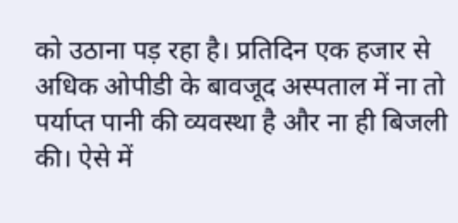को उठाना पड़ रहा है। प्रतिदिन एक हजार से अधिक ओपीडी के बावजूद अस्पताल में ना तो पर्याप्त पानी की व्यवस्था है और ना ही बिजली की। ऐसे में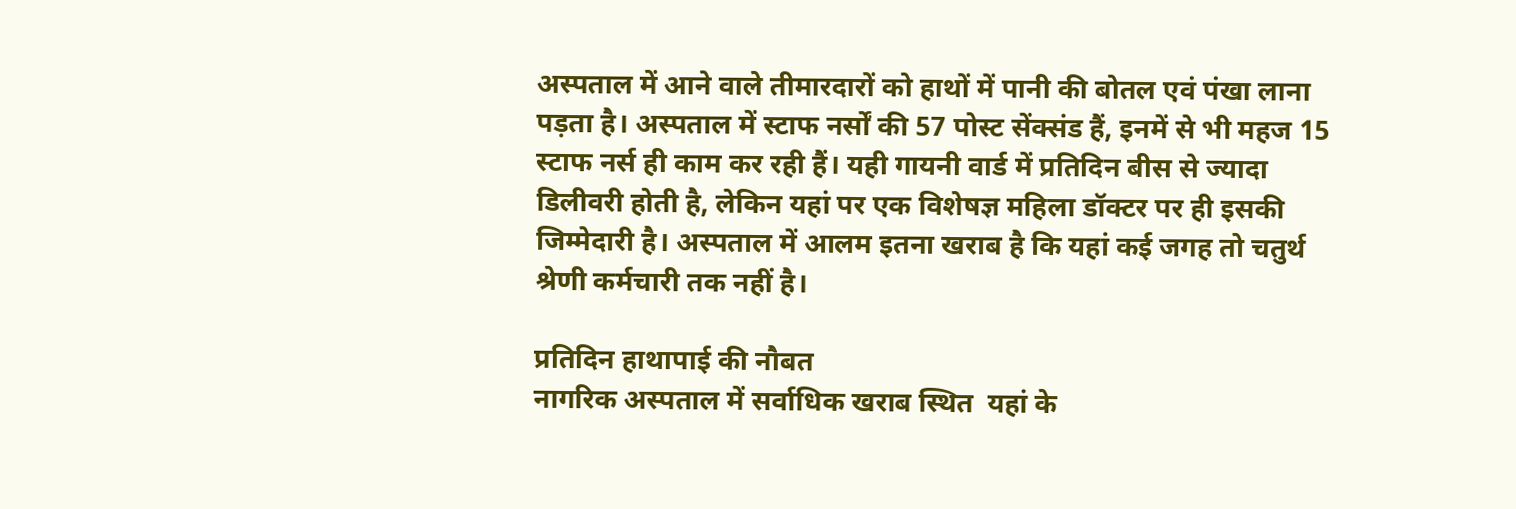अस्पताल में आने वाले तीमारदारों को हाथों में पानी की बोतल एवं पंखा लाना पड़ता है। अस्पताल में स्टाफ नर्सों की 57 पोस्ट सेंक्संड हैं, इनमें से भी महज 15 स्टाफ नर्स ही काम कर रही हैं। यही गायनी वार्ड में प्रतिदिन बीस से ज्यादा डिलीवरी होती है, लेकिन यहां पर एक विशेषज्ञ महिला डॉक्टर पर ही इसकी जिम्मेदारी है। अस्पताल में आलम इतना खराब है कि यहां कई जगह तो चतुर्थ श्रेणी कर्मचारी तक नहीं है।

प्रतिदिन हाथापाई की नौबत
नागरिक अस्पताल में सर्वाधिक खराब स्थित  यहां के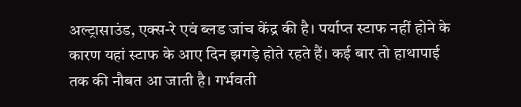अल्ट्रासाउंड, एक्स-रे एवं ब्लड जांच केंद्र की है। पर्याप्त स्टाफ नहीं होने के कारण यहां स्टाफ के आए दिन झगड़े होते रहते हैं। कई बार तो हाथापाई तक की नौबत आ जाती है। गर्भवती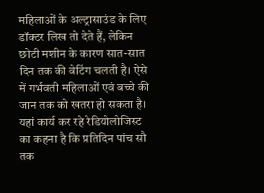महिलाओं के अल्ट्रासाउंड के लिए डॉक्टर लिख तो देते हैं, लेकिन छोटी मशीन के कारण सात-सात दिन तक की वेटिंग चलती है। ऐसे में गर्भवती महिलाओं एवं बच्चे की जान तक को खतरा हो सकता है। यहां कार्य कर रहे रेडियोलोजिस्ट का कहना है कि प्रतिदिन पांच सौ तक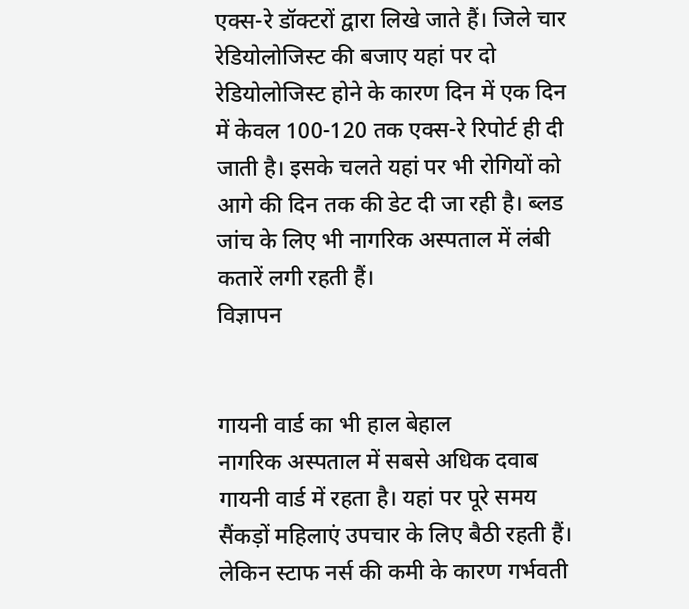एक्स-रे डॉक्टरों द्वारा लिखे जाते हैं। जिले चार रेडियोलोजिस्ट की बजाए यहां पर दो रेडियोलोजिस्ट होने के कारण दिन में एक दिन में केवल 100-120 तक एक्स-रे रिपोर्ट ही दी जाती है। इसके चलते यहां पर भी रोगियों को आगे की दिन तक की डेट दी जा रही है। ब्लड जांच के लिए भी नागरिक अस्पताल में लंबी कतारें लगी रहती हैं।
विज्ञापन


गायनी वार्ड का भी हाल बेहाल
नागरिक अस्पताल में सबसे अधिक दवाब गायनी वार्ड में रहता है। यहां पर पूरे समय सैंकड़ों महिलाएं उपचार के लिए बैठी रहती हैं। लेकिन स्टाफ नर्स की कमी के कारण गर्भवती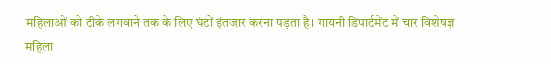महिलाओं को टीके लगवाने तक के लिए घंटों इंतजार करना पड़ता है। गायनी डिपार्टमेंट में चार विशेषज्ञ महिला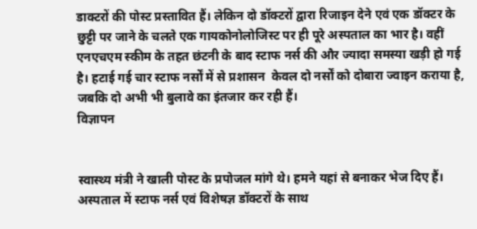डाक्टरों की पोस्ट प्रस्तावित हैं। लेकिन दो डॉक्टरों द्वारा रिजाइन देने एवं एक डॉक्टर के छुट्टी पर जाने के चलते एक गायकोनोलोजिस्ट पर ही पूरे अस्पताल का भार है। वहीं एनएचएम स्कीम के तहत छंटनी के बाद स्टाफ नर्स की और ज्यादा समस्या खड़ी हो गई है। हटाई गई चार स्टाफ नर्सों में से प्रशासन  केवल दो नर्सों को दोबारा ज्वाइन कराया है, जबकि दो अभी भी बुलावे का इंतजार कर रही हैं।
विज्ञापन


स्वास्थ्य मंत्री ने खाली पोस्ट के प्रपोजल मांगे थे। हमने यहां से बनाकर भेज दिए हैं। अस्पताल में स्टाफ नर्स एवं विशेषज्ञ डॉक्टरों के साथ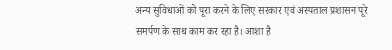अन्य सुविधाओं को पूरा करने के लिए सरकार एवं अस्पताल प्रशासन पूरे समर्पण के साथ काम कर रहा है। आशा है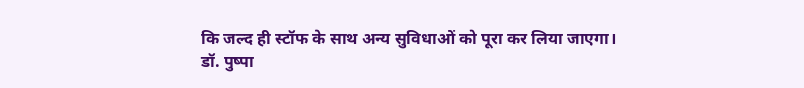कि जल्द ही स्टॉफ के साथ अन्य सुविधाओं को पूरा कर लिया जाएगा।
डॉ. पुष्पा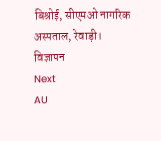बिश्रोई, सीएमओ नागरिक अस्पताल, रेवाड़ी।
विज्ञापन
Next
AU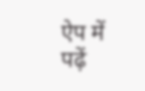ऐप में पढ़ें